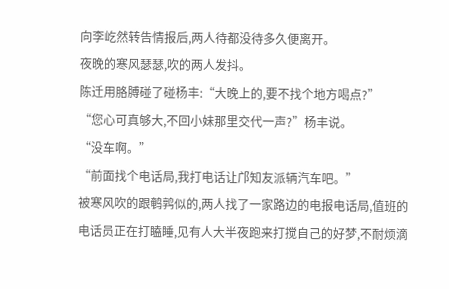向李屹然转告情报后,两人待都没待多久便离开。
夜晚的寒风瑟瑟,吹的两人发抖。
陈迁用胳膊碰了碰杨丰:“大晚上的,要不找个地方喝点?”
“您心可真够大,不回小妹那里交代一声?”杨丰说。
“没车啊。”
“前面找个电话局,我打电话让邝知友派辆汽车吧。”
被寒风吹的跟鹌鹑似的,两人找了一家路边的电报电话局,值班的电话员正在打瞌睡,见有人大半夜跑来打搅自己的好梦,不耐烦滴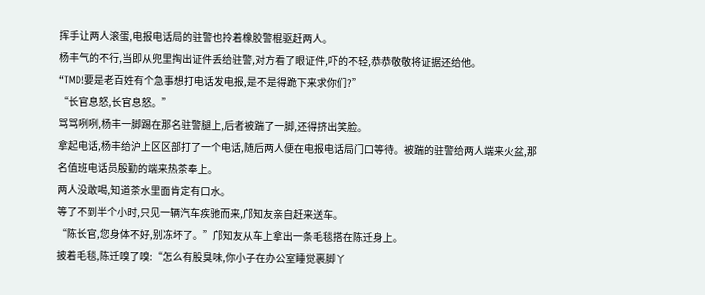挥手让两人滚蛋,电报电话局的驻警也拎着橡胶警棍驱赶两人。
杨丰气的不行,当即从兜里掏出证件丢给驻警,对方看了眼证件,吓的不轻,恭恭敬敬将证据还给他。
“TMD!要是老百姓有个急事想打电话发电报,是不是得跪下来求你们?”
“长官息怒,长官息怒。”
骂骂咧咧,杨丰一脚踢在那名驻警腿上,后者被踹了一脚,还得挤出笑脸。
拿起电话,杨丰给沪上区区部打了一个电话,随后两人便在电报电话局门口等待。被踹的驻警给两人端来火盆,那名值班电话员殷勤的端来热茶奉上。
两人没敢喝,知道茶水里面肯定有口水。
等了不到半个小时,只见一辆汽车疾驰而来,邝知友亲自赶来送车。
“陈长官,您身体不好,别冻坏了。”邝知友从车上拿出一条毛毯搭在陈迁身上。
披着毛毯,陈迁嗅了嗅:“怎么有股臭味,你小子在办公室睡觉裹脚丫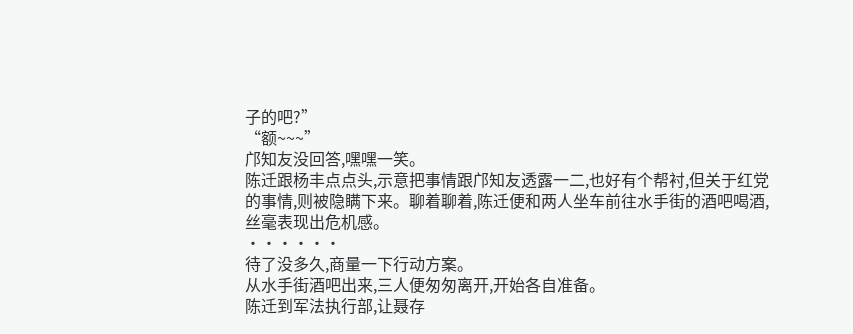子的吧?”
“额~~~”
邝知友没回答,嘿嘿一笑。
陈迁跟杨丰点点头,示意把事情跟邝知友透露一二,也好有个帮衬,但关于红党的事情,则被隐瞒下来。聊着聊着,陈迁便和两人坐车前往水手街的酒吧喝酒,丝毫表现出危机感。
······
待了没多久,商量一下行动方案。
从水手街酒吧出来,三人便匆匆离开,开始各自准备。
陈迁到军法执行部,让聂存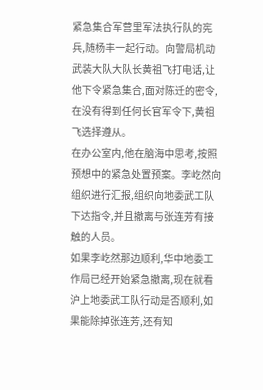紧急集合军营里军法执行队的宪兵,随杨丰一起行动。向警局机动武装大队大队长黄祖飞打电话,让他下令紧急集合,面对陈迁的密令,在没有得到任何长官军令下,黄祖飞选择遵从。
在办公室内,他在脑海中思考,按照预想中的紧急处置预案。李屹然向组织进行汇报,组织向地委武工队下达指令,并且撤离与张连芳有接触的人员。
如果李屹然那边顺利,华中地委工作局已经开始紧急撤离,现在就看沪上地委武工队行动是否顺利,如果能除掉张连芳,还有知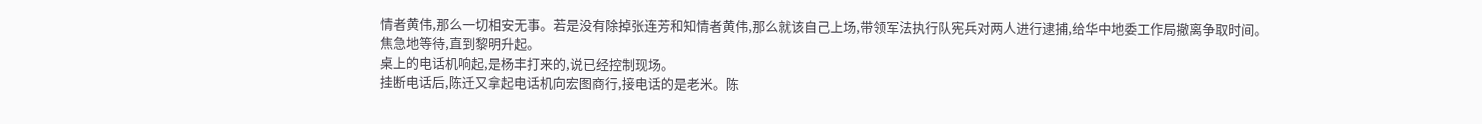情者黄伟,那么一切相安无事。若是没有除掉张连芳和知情者黄伟,那么就该自己上场,带领军法执行队宪兵对两人进行逮捕,给华中地委工作局撤离争取时间。
焦急地等待,直到黎明升起。
桌上的电话机响起,是杨丰打来的,说已经控制现场。
挂断电话后,陈迁又拿起电话机向宏图商行,接电话的是老米。陈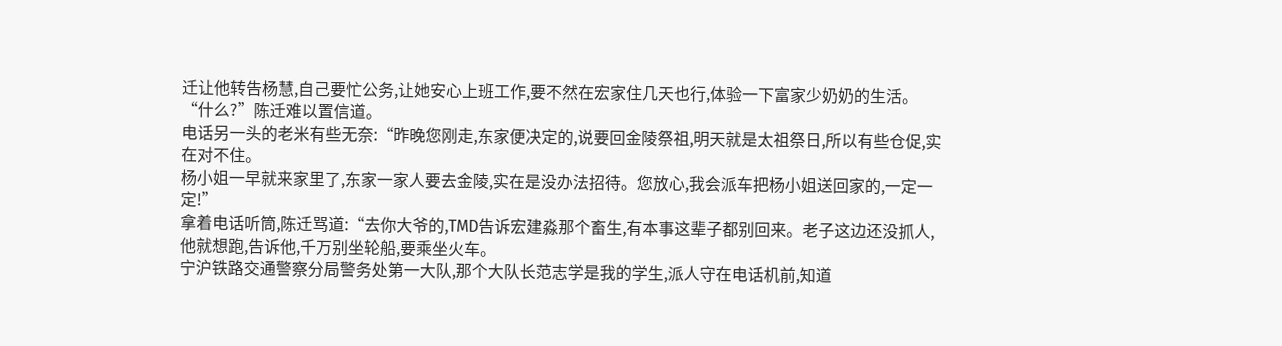迁让他转告杨慧,自己要忙公务,让她安心上班工作,要不然在宏家住几天也行,体验一下富家少奶奶的生活。
“什么?”陈迁难以置信道。
电话另一头的老米有些无奈:“昨晚您刚走,东家便决定的,说要回金陵祭祖,明天就是太祖祭日,所以有些仓促,实在对不住。
杨小姐一早就来家里了,东家一家人要去金陵,实在是没办法招待。您放心,我会派车把杨小姐送回家的,一定一定!”
拿着电话听筒,陈迁骂道:“去你大爷的,TMD告诉宏建淼那个畜生,有本事这辈子都别回来。老子这边还没抓人,他就想跑,告诉他,千万别坐轮船,要乘坐火车。
宁沪铁路交通警察分局警务处第一大队,那个大队长范志学是我的学生,派人守在电话机前,知道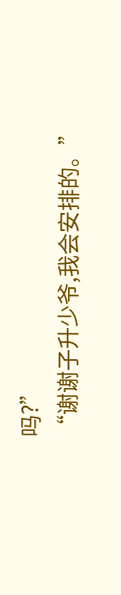吗?”
“谢谢子升少爷,我会安排的。”